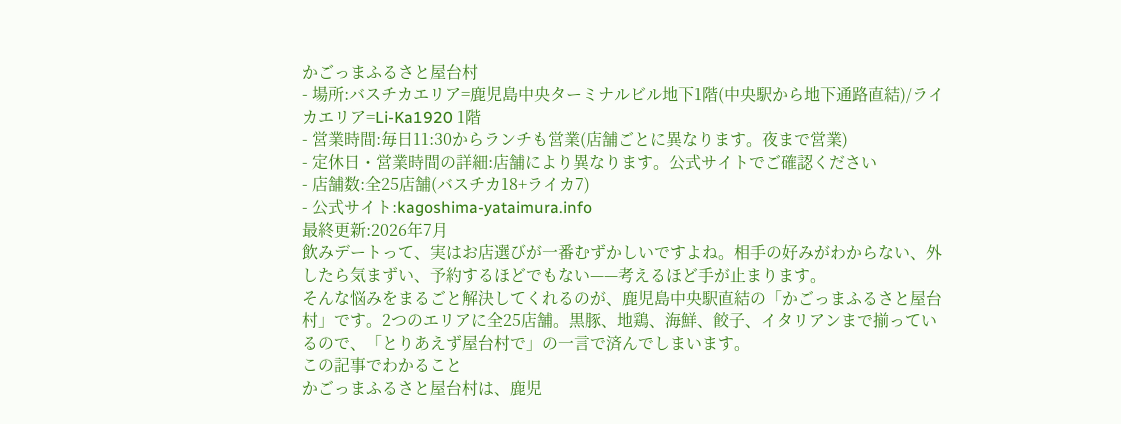かごっまふるさと屋台村
- 場所:バスチカエリア=鹿児島中央ターミナルビル地下1階(中央駅から地下通路直結)/ライカエリア=Li-Ka1920 1階
- 営業時間:毎日11:30からランチも営業(店舗ごとに異なります。夜まで営業)
- 定休日・営業時間の詳細:店舗により異なります。公式サイトでご確認ください
- 店舗数:全25店舗(バスチカ18+ライカ7)
- 公式サイト:kagoshima-yataimura.info
最終更新:2026年7月
飲みデートって、実はお店選びが一番むずかしいですよね。相手の好みがわからない、外したら気まずい、予約するほどでもない——考えるほど手が止まります。
そんな悩みをまるごと解決してくれるのが、鹿児島中央駅直結の「かごっまふるさと屋台村」です。2つのエリアに全25店舗。黒豚、地鶏、海鮮、餃子、イタリアンまで揃っているので、「とりあえず屋台村で」の一言で済んでしまいます。
この記事でわかること
かごっまふるさと屋台村は、鹿児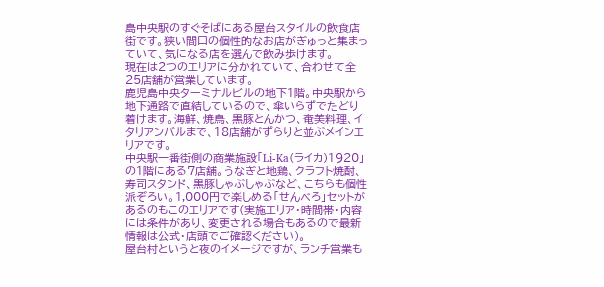島中央駅のすぐそばにある屋台スタイルの飲食店街です。狭い間口の個性的なお店がぎゅっと集まっていて、気になる店を選んで飲み歩けます。
現在は2つのエリアに分かれていて、合わせて全25店舗が営業しています。
鹿児島中央ターミナルビルの地下1階。中央駅から地下通路で直結しているので、傘いらずでたどり着けます。海鮮、焼鳥、黒豚とんかつ、奄美料理、イタリアンバルまで、18店舗がずらりと並ぶメインエリアです。
中央駅一番街側の商業施設「Li-Ka(ライカ)1920」の1階にある7店舗。うなぎと地鶏、クラフト焼酎、寿司スタンド、黒豚しゃぶしゃぶなど、こちらも個性派ぞろい。1,000円で楽しめる「せんべろ」セットがあるのもこのエリアです(実施エリア・時間帯・内容には条件があり、変更される場合もあるので最新情報は公式・店頭でご確認ください)。
屋台村というと夜のイメージですが、ランチ営業も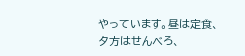やっています。昼は定食、夕方はせんべろ、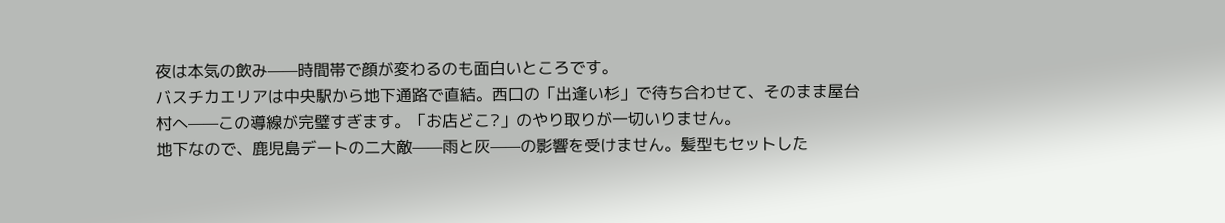夜は本気の飲み——時間帯で顔が変わるのも面白いところです。
バスチカエリアは中央駅から地下通路で直結。西口の「出逢い杉」で待ち合わせて、そのまま屋台村へ——この導線が完璧すぎます。「お店どこ?」のやり取りが一切いりません。
地下なので、鹿児島デートの二大敵——雨と灰——の影響を受けません。髪型もセットした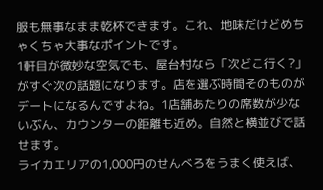服も無事なまま乾杯できます。これ、地味だけどめちゃくちゃ大事なポイントです。
1軒目が微妙な空気でも、屋台村なら「次どこ行く?」がすぐ次の話題になります。店を選ぶ時間そのものがデートになるんですよね。1店舗あたりの席数が少ないぶん、カウンターの距離も近め。自然と横並びで話せます。
ライカエリアの1,000円のせんべろをうまく使えば、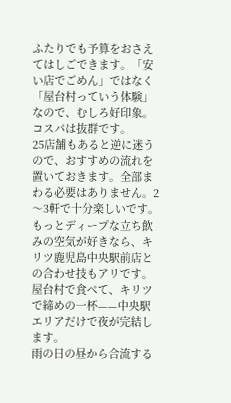ふたりでも予算をおさえてはしごできます。「安い店でごめん」ではなく「屋台村っていう体験」なので、むしろ好印象。コスパは抜群です。
25店舗もあると逆に迷うので、おすすめの流れを置いておきます。全部まわる必要はありません。2〜3軒で十分楽しいです。
もっとディープな立ち飲みの空気が好きなら、キリツ鹿児島中央駅前店との合わせ技もアリです。屋台村で食べて、キリツで締めの一杯——中央駅エリアだけで夜が完結します。
雨の日の昼から合流する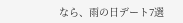なら、雨の日デート7選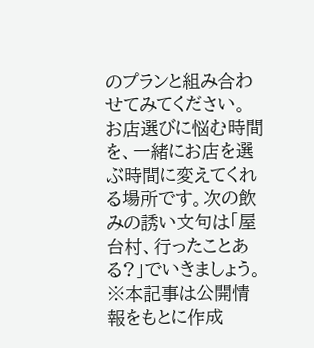のプランと組み合わせてみてください。
お店選びに悩む時間を、一緒にお店を選ぶ時間に変えてくれる場所です。次の飲みの誘い文句は「屋台村、行ったことある?」でいきましょう。
※本記事は公開情報をもとに作成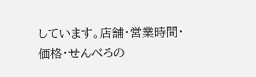しています。店舗・営業時間・価格・せんべろの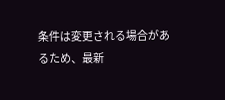条件は変更される場合があるため、最新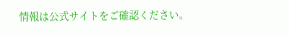情報は公式サイトをご確認ください。